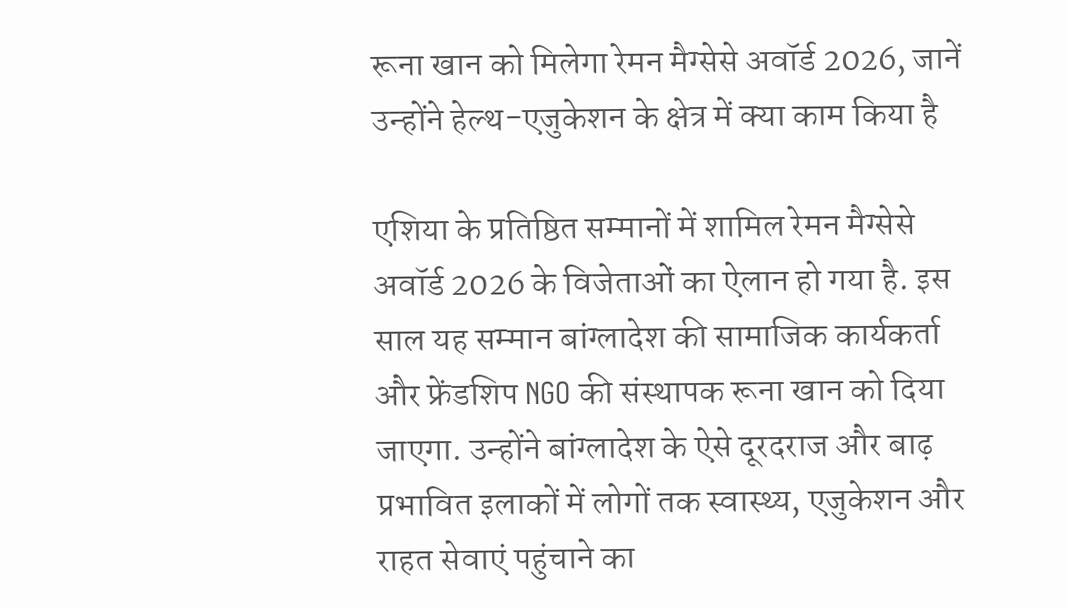रूना खान को मिलेगा रेमन मैग्सेसे अवॉर्ड 2026, जानें उन्होंने हेल्थ-एजुकेशन के क्षेत्र में क्या काम किया है

एशिया के प्रतिष्ठित सम्मानों में शामिल रेमन मैग्सेसे अवॉर्ड 2026 के विजेताओं का ऐलान हो गया है. इस साल यह सम्मान बांग्लादेश की सामाजिक कार्यकर्ता और फ्रेंडशिप NGO की संस्थापक रूना खान को दिया जाएगा. उन्होंने बांग्लादेश के ऐसे दूरदराज और बाढ़ प्रभावित इलाकों में लोगों तक स्वास्थ्य, एजुकेशन और राहत सेवाएं पहुंचाने का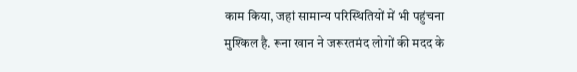काम किया, जहां सामान्य परिस्थितियों में भी पहुंचना मुश्किल है. रूना खान ने जरूरतमंद लोगों की मदद के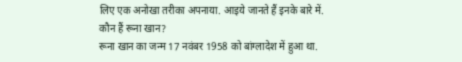लिए एक अनोखा तरीका अपनाया. आइये जानते हैं इनके बारे में.
कौन हैं रूना खान?
रूना खान का जन्म 17 नवंबर 1958 को बांग्लादेश में हुआ था.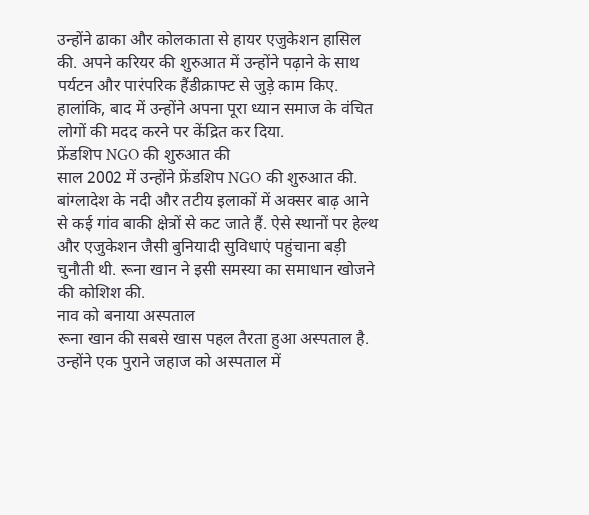उन्होंने ढाका और कोलकाता से हायर एजुकेशन हासिल की. अपने करियर की शुरुआत में उन्होंने पढ़ाने के साथ पर्यटन और पारंपरिक हैंडीक्राफ्ट से जुड़े काम किए. हालांकि, बाद में उन्होंने अपना पूरा ध्यान समाज के वंचित लोगों की मदद करने पर केंद्रित कर दिया.
फ्रेंडशिप NGO की शुरुआत की
साल 2002 में उन्होंने फ्रेंडशिप NGO की शुरुआत की. बांग्लादेश के नदी और तटीय इलाकों में अक्सर बाढ़ आने से कई गांव बाकी क्षेत्रों से कट जाते हैं. ऐसे स्थानों पर हेल्थ और एजुकेशन जैसी बुनियादी सुविधाएं पहुंचाना बड़ी चुनौती थी. रूना खान ने इसी समस्या का समाधान खोजने की कोशिश की.
नाव को बनाया अस्पताल
रूना खान की सबसे खास पहल तैरता हुआ अस्पताल है. उन्होंने एक पुराने जहाज को अस्पताल में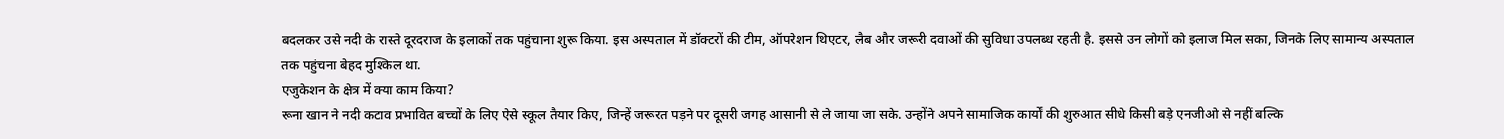बदलकर उसे नदी के रास्ते दूरदराज के इलाकों तक पहुंचाना शुरू किया. इस अस्पताल में डॉक्टरों की टीम, ऑपरेशन थिएटर, लैब और जरूरी दवाओं की सुविधा उपलब्ध रहती है. इससे उन लोगों को इलाज मिल सका, जिनके लिए सामान्य अस्पताल तक पहुंचना बेहद मुश्किल था.
एजुकेशन के क्षेत्र में क्या काम किया?
रूना खान ने नदी कटाव प्रभावित बच्चों के लिए ऐसे स्कूल तैयार किए, जिन्हें जरूरत पड़ने पर दूसरी जगह आसानी से ले जाया जा सके. उन्होंने अपने सामाजिक कार्यों की शुरुआत सीधे किसी बड़े एनजीओ से नहीं बल्कि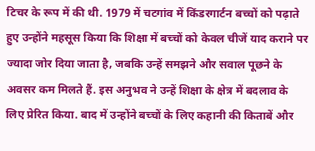टिचर के रूप में की थी. 1979 में चटगांव में किंडरगार्टन बच्चों को पढ़ाते हुए उन्होंने महसूस किया कि शिक्षा में बच्चों को केवल चीजें याद कराने पर ज्यादा जोर दिया जाता है, जबकि उन्हें समझने और सवाल पूछने के अवसर कम मिलते हैं. इस अनुभव ने उन्हें शिक्षा के क्षेत्र में बदलाव के लिए प्रेरित किया. बाद में उन्होंने बच्चों के लिए कहानी की किताबें और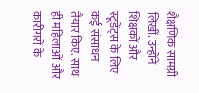शैक्षणिक सामग्री लिखीं. उन्होंने शिक्षकों और स्टूडेंट्स के लिए कई संसाधन तैयार किए. साथ ही महिलाओं और कारीगरों के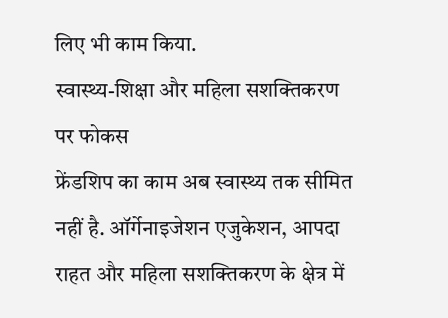लिए भी काम किया.
स्वास्थ्य-शिक्षा और महिला सशक्तिकरण पर फोकस
फ्रेंडशिप का काम अब स्वास्थ्य तक सीमित नहीं है. ऑर्गेनाइजेशन एजुकेशन, आपदा राहत और महिला सशक्तिकरण के क्षेत्र में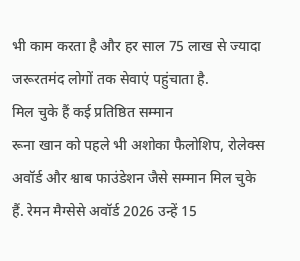भी काम करता है और हर साल 75 लाख से ज्यादा जरूरतमंद लोगों तक सेवाएं पहुंचाता है.
मिल चुके हैं कई प्रतिष्ठित सम्मान
रूना खान को पहले भी अशोका फैलोशिप, रोलेक्स अवॉर्ड और श्वाब फाउंडेशन जैसे सम्मान मिल चुके हैं. रेमन मैग्सेसे अवॉर्ड 2026 उन्हें 15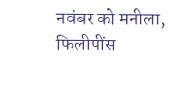नवंबर को मनीला, फिलीपींस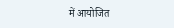में आयोजित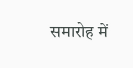समारोह में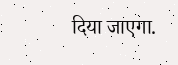दिया जाएगा.